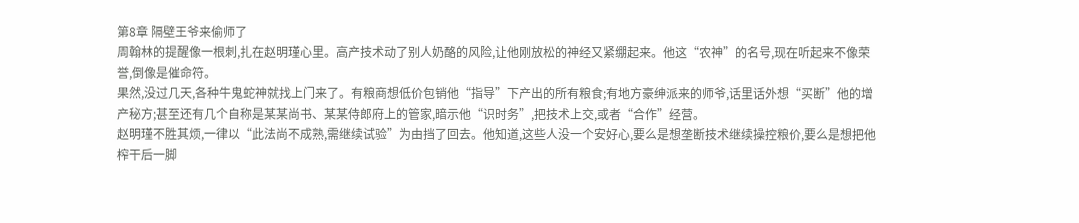第8章 隔壁王爷来偷师了
周翰林的提醒像一根刺,扎在赵明瑾心里。高产技术动了别人奶酪的风险,让他刚放松的神经又紧绷起来。他这“农神”的名号,现在听起来不像荣誉,倒像是催命符。
果然,没过几天,各种牛鬼蛇神就找上门来了。有粮商想低价包销他“指导”下产出的所有粮食;有地方豪绅派来的师爷,话里话外想“买断”他的增产秘方;甚至还有几个自称是某某尚书、某某侍郎府上的管家,暗示他“识时务”,把技术上交,或者“合作”经营。
赵明瑾不胜其烦,一律以“此法尚不成熟,需继续试验”为由挡了回去。他知道,这些人没一个安好心,要么是想垄断技术继续操控粮价,要么是想把他榨干后一脚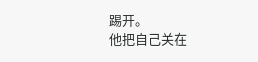踢开。
他把自己关在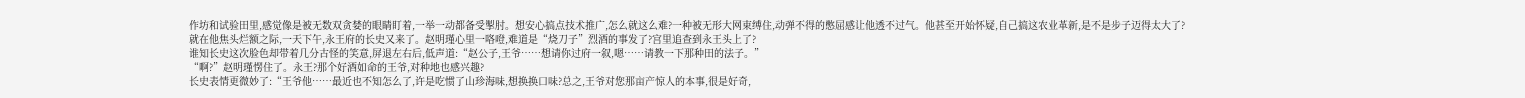作坊和试验田里,感觉像是被无数双贪婪的眼睛盯着,一举一动都备受掣肘。想安心搞点技术推广,怎么就这么难?一种被无形大网束缚住,动弹不得的憋屈感让他透不过气。他甚至开始怀疑,自己搞这农业革新,是不是步子迈得太大了?
就在他焦头烂额之际,一天下午,永王府的长史又来了。赵明瑾心里一咯噔,难道是“烧刀子”烈酒的事发了?宫里追查到永王头上了?
谁知长史这次脸色却带着几分古怪的笑意,屏退左右后,低声道:“赵公子,王爷……想请你过府一叙,嗯……请教一下那种田的法子。”
“啊?”赵明瑾愣住了。永王?那个好酒如命的王爷,对种地也感兴趣?
长史表情更微妙了:“王爷他……最近也不知怎么了,许是吃惯了山珍海味,想换换口味?总之,王爷对您那亩产惊人的本事,很是好奇,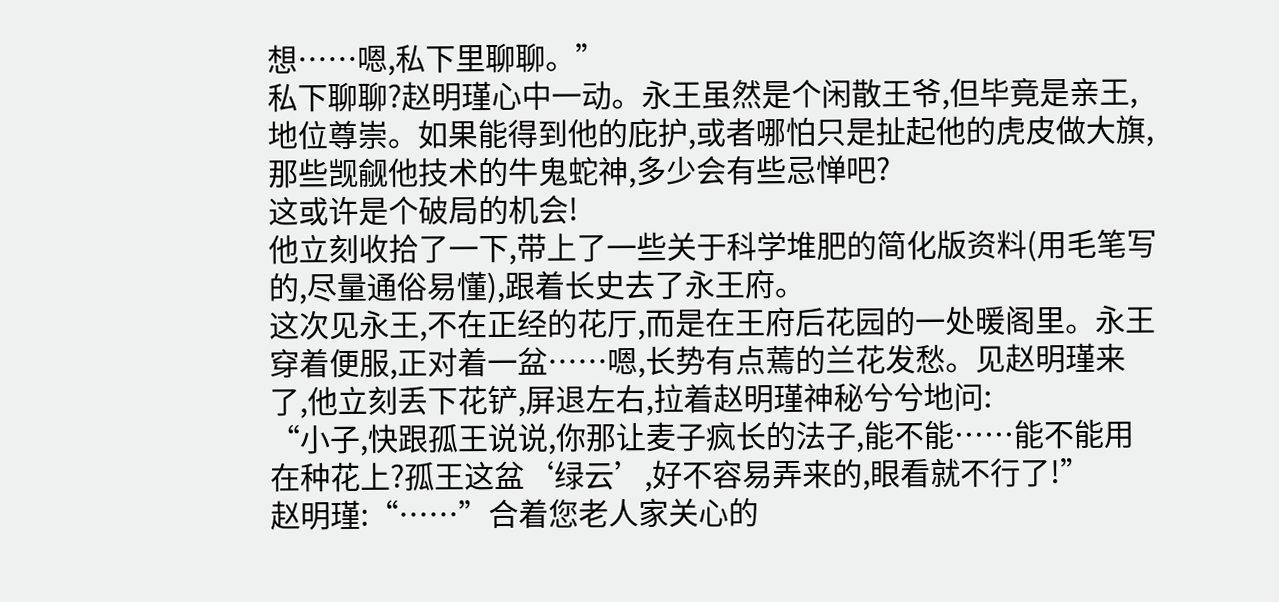想……嗯,私下里聊聊。”
私下聊聊?赵明瑾心中一动。永王虽然是个闲散王爷,但毕竟是亲王,地位尊崇。如果能得到他的庇护,或者哪怕只是扯起他的虎皮做大旗,那些觊觎他技术的牛鬼蛇神,多少会有些忌惮吧?
这或许是个破局的机会!
他立刻收拾了一下,带上了一些关于科学堆肥的简化版资料(用毛笔写的,尽量通俗易懂),跟着长史去了永王府。
这次见永王,不在正经的花厅,而是在王府后花园的一处暖阁里。永王穿着便服,正对着一盆……嗯,长势有点蔫的兰花发愁。见赵明瑾来了,他立刻丢下花铲,屏退左右,拉着赵明瑾神秘兮兮地问:
“小子,快跟孤王说说,你那让麦子疯长的法子,能不能……能不能用在种花上?孤王这盆‘绿云’,好不容易弄来的,眼看就不行了!”
赵明瑾:“……”合着您老人家关心的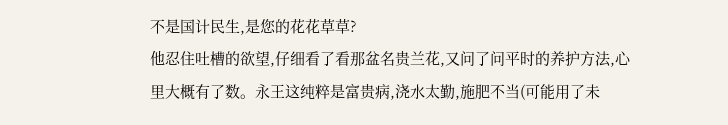不是国计民生,是您的花花草草?
他忍住吐槽的欲望,仔细看了看那盆名贵兰花,又问了问平时的养护方法,心里大概有了数。永王这纯粹是富贵病,浇水太勤,施肥不当(可能用了未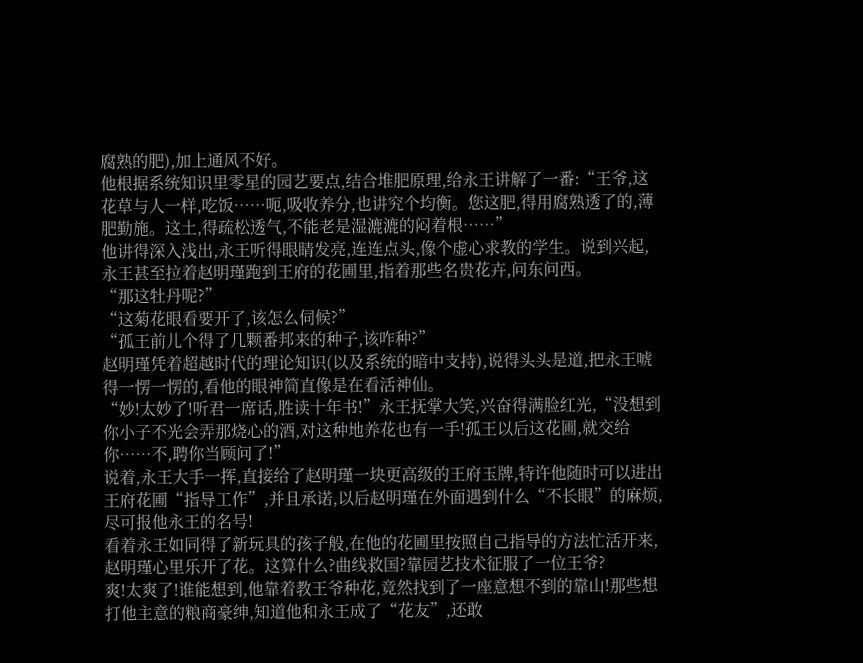腐熟的肥),加上通风不好。
他根据系统知识里零星的园艺要点,结合堆肥原理,给永王讲解了一番:“王爷,这花草与人一样,吃饭……呃,吸收养分,也讲究个均衡。您这肥,得用腐熟透了的,薄肥勤施。这土,得疏松透气,不能老是湿漉漉的闷着根……”
他讲得深入浅出,永王听得眼睛发亮,连连点头,像个虚心求教的学生。说到兴起,永王甚至拉着赵明瑾跑到王府的花圃里,指着那些名贵花卉,问东问西。
“那这牡丹呢?”
“这菊花眼看要开了,该怎么伺候?”
“孤王前儿个得了几颗番邦来的种子,该咋种?”
赵明瑾凭着超越时代的理论知识(以及系统的暗中支持),说得头头是道,把永王唬得一愣一愣的,看他的眼神简直像是在看活神仙。
“妙!太妙了!听君一席话,胜读十年书!”永王抚掌大笑,兴奋得满脸红光,“没想到你小子不光会弄那烧心的酒,对这种地养花也有一手!孤王以后这花圃,就交给你……不,聘你当顾问了!”
说着,永王大手一挥,直接给了赵明瑾一块更高级的王府玉牌,特许他随时可以进出王府花圃“指导工作”,并且承诺,以后赵明瑾在外面遇到什么“不长眼”的麻烦,尽可报他永王的名号!
看着永王如同得了新玩具的孩子般,在他的花圃里按照自己指导的方法忙活开来,赵明瑾心里乐开了花。这算什么?曲线救国?靠园艺技术征服了一位王爷?
爽!太爽了!谁能想到,他靠着教王爷种花,竟然找到了一座意想不到的靠山!那些想打他主意的粮商豪绅,知道他和永王成了“花友”,还敢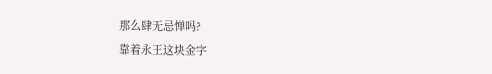那么肆无忌惮吗?
靠着永王这块金字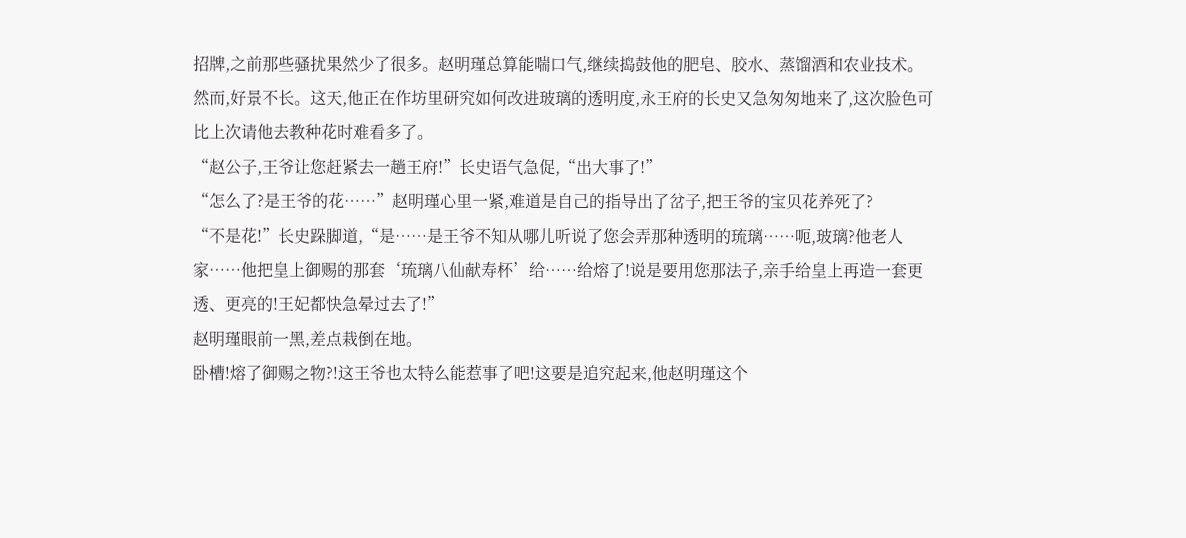招牌,之前那些骚扰果然少了很多。赵明瑾总算能喘口气,继续捣鼓他的肥皂、胶水、蒸馏酒和农业技术。
然而,好景不长。这天,他正在作坊里研究如何改进玻璃的透明度,永王府的长史又急匆匆地来了,这次脸色可比上次请他去教种花时难看多了。
“赵公子,王爷让您赶紧去一趟王府!”长史语气急促,“出大事了!”
“怎么了?是王爷的花……”赵明瑾心里一紧,难道是自己的指导出了岔子,把王爷的宝贝花养死了?
“不是花!”长史跺脚道,“是……是王爷不知从哪儿听说了您会弄那种透明的琉璃……呃,玻璃?他老人家……他把皇上御赐的那套‘琉璃八仙献寿杯’给……给熔了!说是要用您那法子,亲手给皇上再造一套更透、更亮的!王妃都快急晕过去了!”
赵明瑾眼前一黑,差点栽倒在地。
卧槽!熔了御赐之物?!这王爷也太特么能惹事了吧!这要是追究起来,他赵明瑾这个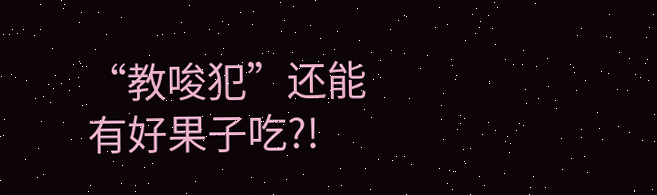“教唆犯”还能有好果子吃?!